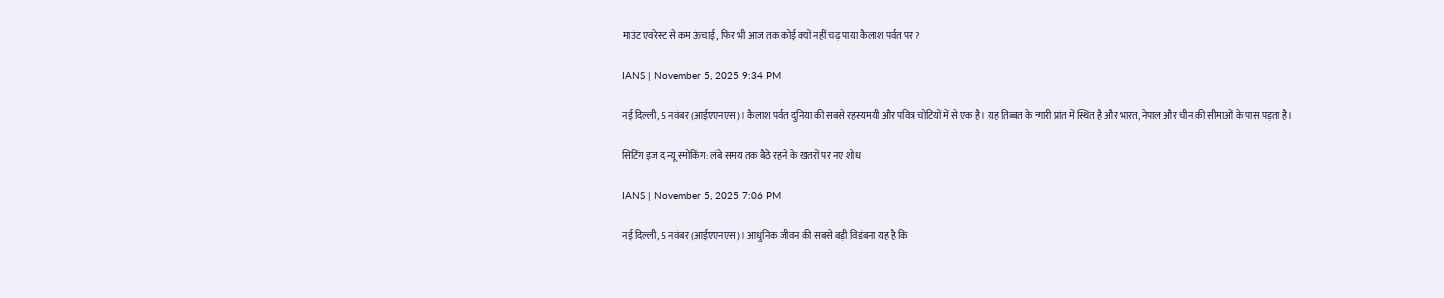माउंट एवरेस्ट से कम ऊंचाई, फिर भी आज तक कोई क्यों नहीं चढ़ पाया कैलाश पर्वत पर?

IANS | November 5, 2025 9:34 PM

नई दिल्ली, 5 नवंबर (आईएएनएस)। कैलाश पर्वत दुनिया की सबसे रहस्यमयी और पवित्र चोटियों में से एक है। यह तिब्बत के न्गारी प्रांत में स्थित है और भारत, नेपाल और चीन की सीमाओं के पास पड़ता है।

सिटिंग इज द न्यू स्मोकिंग: लंबे समय तक बैठे रहने के खतरों पर नए शोध

IANS | November 5, 2025 7:06 PM

नई दिल्ली, 5 नवंबर (आईएएनएस)। आधुनिक जीवन की सबसे बड़ी विडंबना यह है कि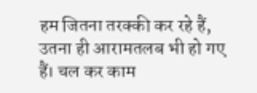हम जितना तरक्की कर रहे हैं, उतना ही आरामतलब भी हो गए हैं। चल कर काम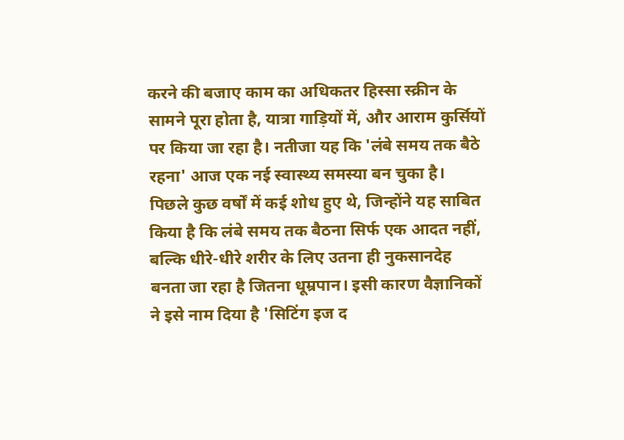करने की बजाए काम का अधिकतर हिस्सा स्क्रीन के सामने पूरा होता है, यात्रा गाड़ियों में, और आराम कुर्सियों पर किया जा रहा है। नतीजा यह कि 'लंबे समय तक बैठे रहना' आज एक नई स्वास्थ्य समस्या बन चुका है। पिछले कुछ वर्षों में कई शोध हुए थे, जिन्होंने यह साबित किया है कि लंबे समय तक बैठना सिर्फ एक आदत नहीं, बल्कि धीरे-धीरे शरीर के लिए उतना ही नुकसानदेह बनता जा रहा है जितना धूम्रपान। इसी कारण वैज्ञानिकों ने इसे नाम दिया है 'सिटिंग इज द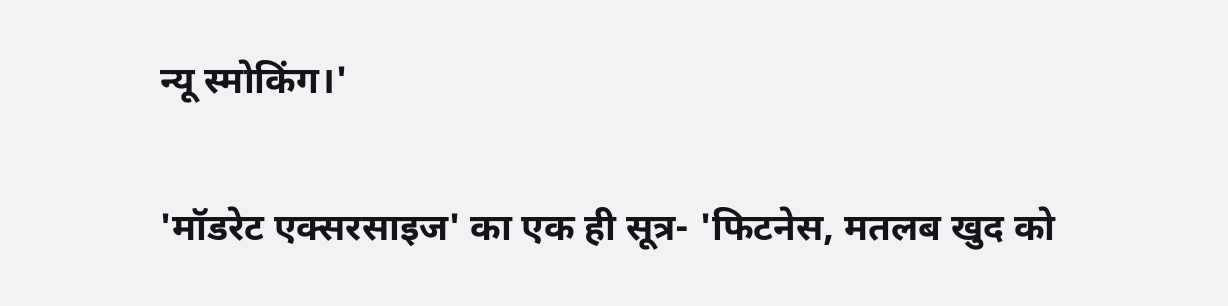न्यू स्मोकिंग।'

'मॉडरेट एक्सरसाइज' का एक ही सूत्र- 'फिटनेस, मतलब खुद को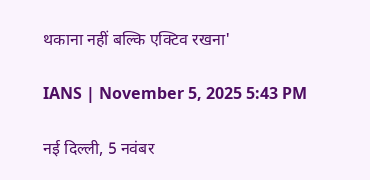थकाना नहीं बल्कि एक्टिव रखना'

IANS | November 5, 2025 5:43 PM

नई दिल्ली, 5 नवंबर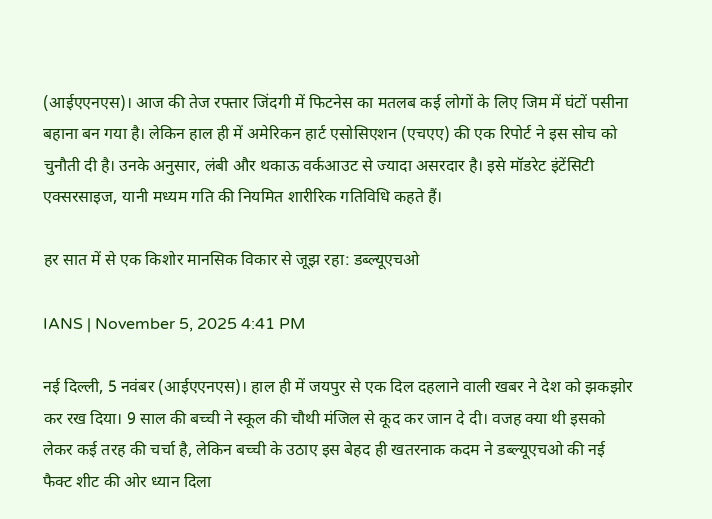(आईएएनएस)। आज की तेज रफ्तार जिंदगी में फिटनेस का मतलब कई लोगों के लिए जिम में घंटों पसीना बहाना बन गया है। लेकिन हाल ही में अमेरिकन हार्ट एसोसिएशन (एचएए) की एक रिपोर्ट ने इस सोच को चुनौती दी है। उनके अनुसार, लंबी और थकाऊ वर्कआउट से ज्यादा असरदार है। इसे मॉडरेट इंटेंसिटी एक्सरसाइज, यानी मध्यम गति की नियमित शारीरिक गतिविधि कहते हैं।

हर सात में से एक किशोर मानसिक विकार से जूझ रहा: डब्ल्यूएचओ

IANS | November 5, 2025 4:41 PM

नई दिल्ली, 5 नवंबर (आईएएनएस)। हाल ही में जयपुर से एक दिल दहलाने वाली खबर ने देश को झकझोर कर रख दिया। 9 साल की बच्ची ने स्कूल की चौथी मंजिल से कूद कर जान दे दी। वजह क्या थी इसको लेकर कई तरह की चर्चा है, लेकिन बच्ची के उठाए इस बेहद ही खतरनाक कदम ने डब्ल्यूएचओ की नई फैक्ट शीट की ओर ध्यान दिला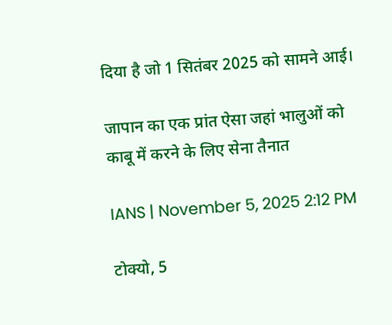दिया है जो 1 सितंबर 2025 को सामने आई।

जापान का एक प्रांत ऐसा जहां भालुओं को काबू में करने के लिए सेना तैनात

IANS | November 5, 2025 2:12 PM

टोक्यो, 5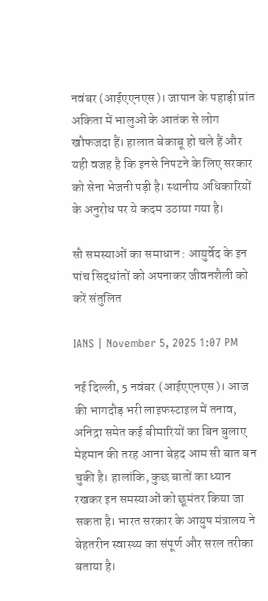नवंबर (आईएएनएस)। जापान के पहाड़ी प्रांत अकिता में भालुओं के आतंक से लोग खौफजदा हैं। हालात बेकाबू हो चले हैं और यही वजह है कि इनसे निपटने के लिए सरकार को सेना भेजनी पड़ी है। स्थानीय अधिकारियों के अनुरोध पर ये कदम उठाया गया है।

सौ समस्याओं का समाधान : आयुर्वेद के इन पांच सिद्धांतों को अपनाकर जीवनशैली को करें संतुलित

IANS | November 5, 2025 1:07 PM

नई दिल्ली, 5 नवंबर (आईएएनएस)। आज की भागदौड़ भरी लाइफस्टाइल में तनाव, अनिद्रा समेत कई बीमारियों का बिन बुलाए मेहमान की तरह आना बेहद आम सी बात बन चुकी है। हालांकि, कुछ बातों का ध्यान रखकर इन समस्याओं को छूमंतर किया जा सकता है। भारत सरकार के आयुष मंत्रालय ने बेहतरीन स्वास्थ्य का संपूर्ण और सरल तरीका बताया है।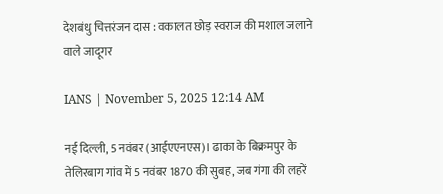देशबंधु चित्तरंजन दास : वकालत छोड़ स्वराज की मशाल जलाने वाले जादूगर

IANS | November 5, 2025 12:14 AM

नई दिल्ली, 5 नवंबर (आईएएनएस)। ढाका के बिक्रमपुर के तेलिरबाग गांव में 5 नवंबर 1870 की सुबह, जब गंगा की लहरें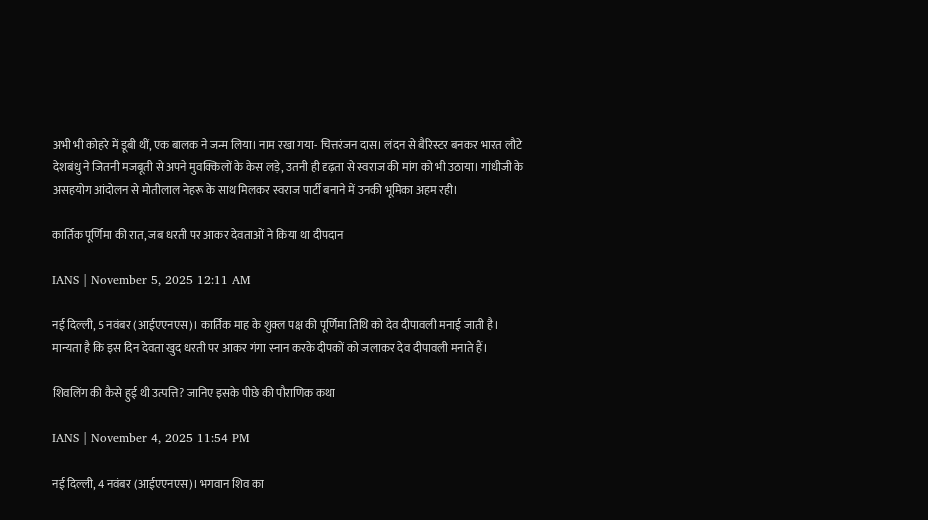अभी भी कोहरे में डूबी थीं, एक बालक ने जन्म लिया। नाम रखा गया- चित्तरंजन दास। लंदन से बैरिस्टर बनकर भारत लौटे देशबंधु ने जितनी मजबूती से अपने मुवक्किलों के केस लड़े, उतनी ही दृढ़ता से स्वराज की मांग को भी उठाया। गांधीजी के असहयोग आंदोलन से मोतीलाल नेहरू के साथ मिलकर स्वराज पार्टी बनाने में उनकी भूमिका अहम रही।

कार्तिक पूर्णिमा की रात, जब धरती पर आकर देवताओं ने किया था दीपदान

IANS | November 5, 2025 12:11 AM

नई दिल्ली, 5 नवंबर (आईएएनएस)। कार्तिक माह के शुक्ल पक्ष की पूर्णिमा तिथि को देव दीपावली मनाई जाती है। मान्यता है कि इस दिन देवता खुद धरती पर आकर गंगा स्नान करके दीपकों को जलाकर देव दीपावली मनाते हैं।

शिवलिंग की कैसे हुई थी उत्पत्ति? जानिए इसके पीछे की पौराणिक कथा

IANS | November 4, 2025 11:54 PM

नई दिल्ली, 4 नवंबर (आईएएनएस)। भगवान शिव का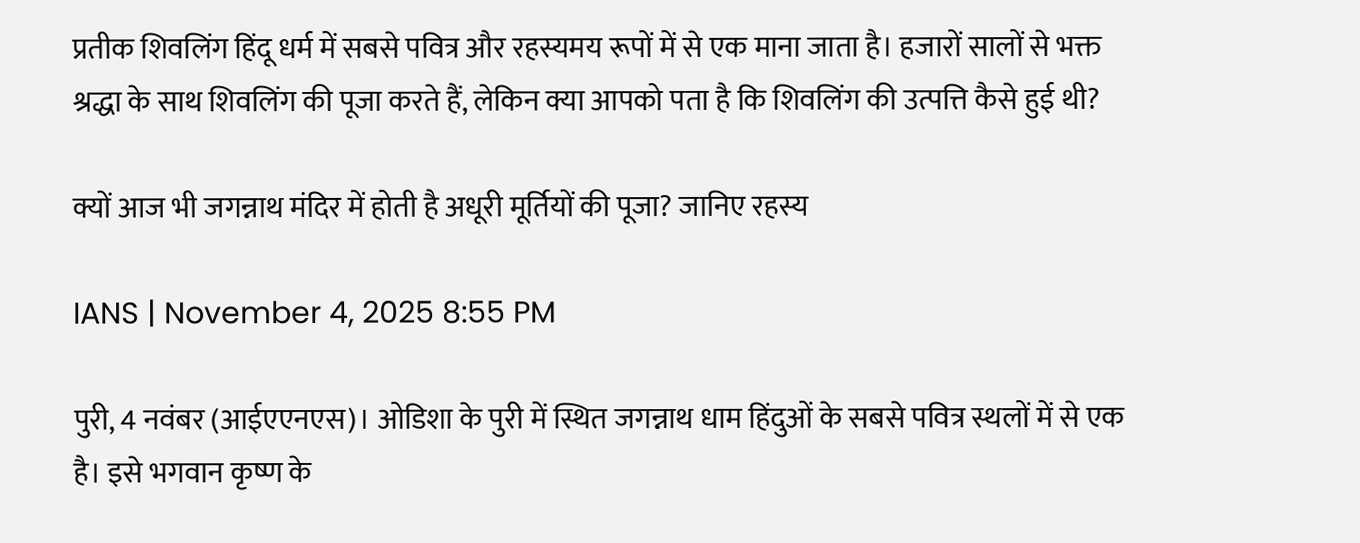प्रतीक शिवलिंग हिंदू धर्म में सबसे पवित्र और रहस्यमय रूपों में से एक माना जाता है। हजारों सालों से भक्त श्रद्धा के साथ शिवलिंग की पूजा करते हैं, लेकिन क्या आपको पता है कि शिवलिंग की उत्पत्ति कैसे हुई थी?

क्यों आज भी जगन्नाथ मंदिर में होती है अधूरी मूर्तियों की पूजा? जानिए रहस्य

IANS | November 4, 2025 8:55 PM

पुरी, 4 नवंबर (आईएएनएस)। ओडिशा के पुरी में स्थित जगन्नाथ धाम हिंदुओं के सबसे पवित्र स्थलों में से एक है। इसे भगवान कृष्ण के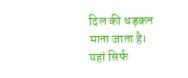दिल की धड़कन माना जाता है। यहां सिर्फ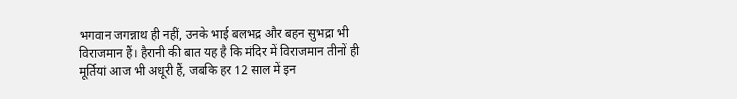भगवान जगन्नाथ ही नहीं, उनके भाई बलभद्र और बहन सुभद्रा भी विराजमान हैं। हैरानी की बात यह है कि मंदिर में विराजमान तीनों ही मूर्तियां आज भी अधूरी हैं, जबकि हर 12 साल में इन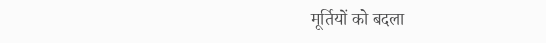मूर्तियों को बदला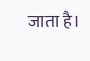जाता है।